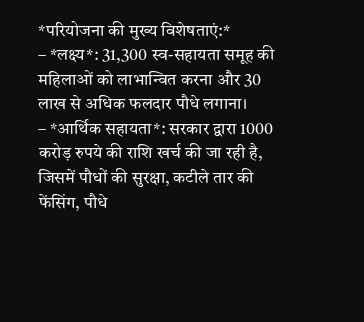*परियोजना की मुख्य विशेषताएं:*
– *लक्ष्य*: 31,300 स्व-सहायता समूह की महिलाओं को लाभान्वित करना और 30 लाख से अधिक फलदार पौधे लगाना।
– *आर्थिक सहायता*: सरकार द्वारा 1000 करोड़ रुपये की राशि खर्च की जा रही है, जिसमें पौधों की सुरक्षा, कटीले तार की फेंसिंग, पौधे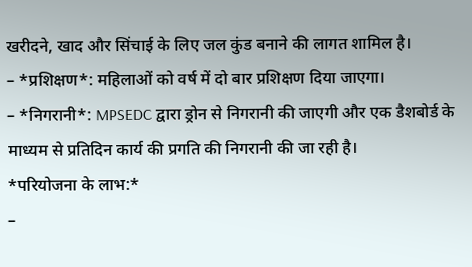खरीदने, खाद और सिंचाई के लिए जल कुंड बनाने की लागत शामिल है।
– *प्रशिक्षण*: महिलाओं को वर्ष में दो बार प्रशिक्षण दिया जाएगा।
– *निगरानी*: MPSEDC द्वारा ड्रोन से निगरानी की जाएगी और एक डैशबोर्ड के माध्यम से प्रतिदिन कार्य की प्रगति की निगरानी की जा रही है।
*परियोजना के लाभ:*
–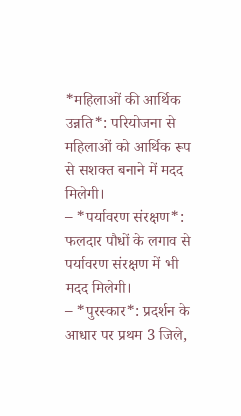*महिलाओं की आर्थिक उन्नति*: परियोजना से महिलाओं को आर्थिक रूप से सशक्त बनाने में मदद मिलेगी।
– *पर्यावरण संरक्षण*: फलदार पौधों के लगाव से पर्यावरण संरक्षण में भी मदद मिलेगी।
– *पुरस्कार*: प्रदर्शन के आधार पर प्रथम 3 जिले,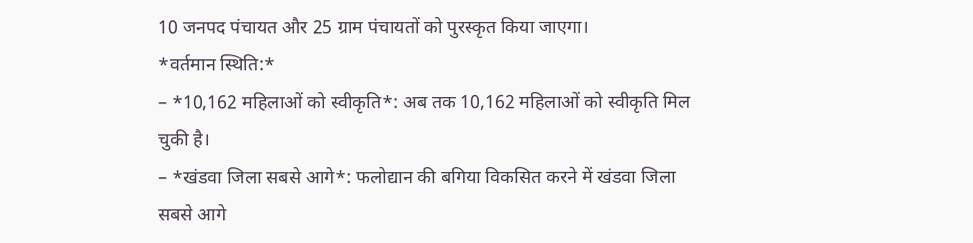10 जनपद पंचायत और 25 ग्राम पंचायतों को पुरस्कृत किया जाएगा।
*वर्तमान स्थिति:*
– *10,162 महिलाओं को स्वीकृति*: अब तक 10,162 महिलाओं को स्वीकृति मिल चुकी है।
– *खंडवा जिला सबसे आगे*: फलोद्यान की बगिया विकसित करने में खंडवा जिला सबसे आगे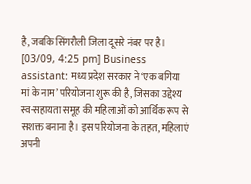है, जबकि सिंगरौली जिला दूसरे नंबर पर है।
[03/09, 4:25 pm] Business assistant: मध्य प्रदेश सरकार ने ‘एक बगिया मां के नाम’ परियोजना शुरू की है, जिसका उद्देश्य स्व-सहायता समूह की महिलाओं को आर्थिक रूप से सशक्त बनाना है। इस परियोजना के तहत, महिलाएं अपनी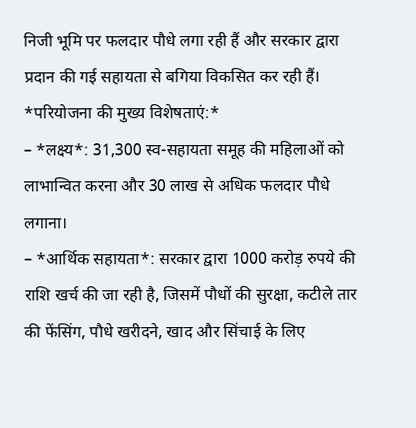निजी भूमि पर फलदार पौधे लगा रही हैं और सरकार द्वारा प्रदान की गई सहायता से बगिया विकसित कर रही हैं।
*परियोजना की मुख्य विशेषताएं:*
– *लक्ष्य*: 31,300 स्व-सहायता समूह की महिलाओं को लाभान्वित करना और 30 लाख से अधिक फलदार पौधे लगाना।
– *आर्थिक सहायता*: सरकार द्वारा 1000 करोड़ रुपये की राशि खर्च की जा रही है, जिसमें पौधों की सुरक्षा, कटीले तार की फेंसिंग, पौधे खरीदने, खाद और सिंचाई के लिए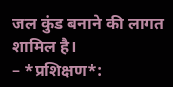जल कुंड बनाने की लागत शामिल है।
– *प्रशिक्षण*: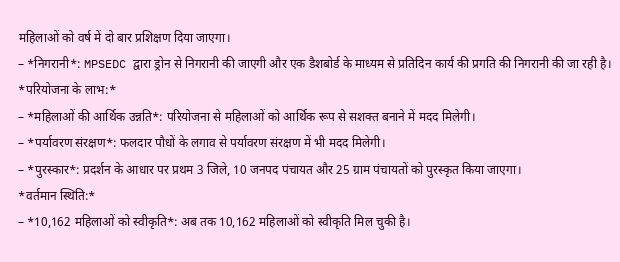महिलाओं को वर्ष में दो बार प्रशिक्षण दिया जाएगा।
– *निगरानी*: MPSEDC द्वारा ड्रोन से निगरानी की जाएगी और एक डैशबोर्ड के माध्यम से प्रतिदिन कार्य की प्रगति की निगरानी की जा रही है।
*परियोजना के लाभ:*
– *महिलाओं की आर्थिक उन्नति*: परियोजना से महिलाओं को आर्थिक रूप से सशक्त बनाने में मदद मिलेगी।
– *पर्यावरण संरक्षण*: फलदार पौधों के लगाव से पर्यावरण संरक्षण में भी मदद मिलेगी।
– *पुरस्कार*: प्रदर्शन के आधार पर प्रथम 3 जिले, 10 जनपद पंचायत और 25 ग्राम पंचायतों को पुरस्कृत किया जाएगा।
*वर्तमान स्थिति:*
– *10,162 महिलाओं को स्वीकृति*: अब तक 10,162 महिलाओं को स्वीकृति मिल चुकी है।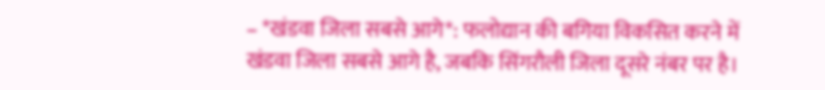– *खंडवा जिला सबसे आगे*: फलोद्यान की बगिया विकसित करने में खंडवा जिला सबसे आगे है, जबकि सिंगरौली जिला दूसरे नंबर पर है।